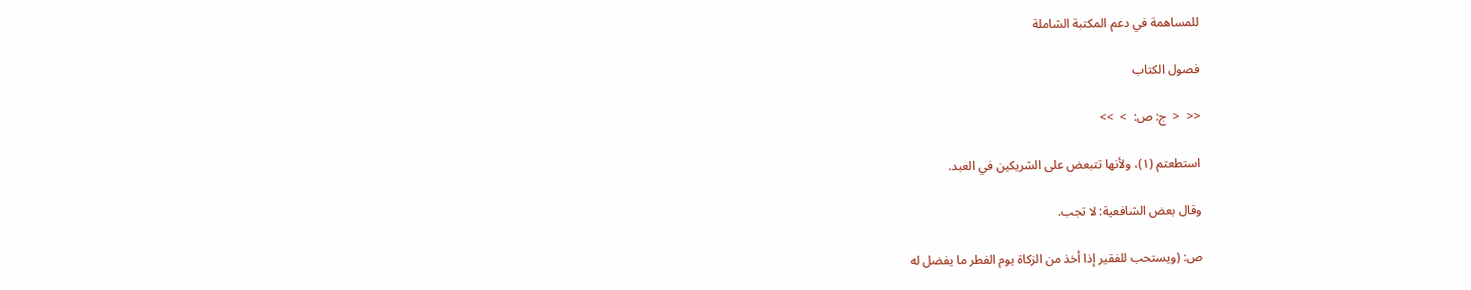للمساهمة في دعم المكتبة الشاملة

فصول الكتاب

<<  <  ج: ص:  >  >>

استطعتم (١)، ولأنها تتبعض على الشريكين في العبد.

وقال بعض الشافعية: لا تجب.

ص: (ويستحب للفقير إذا أخذ من الزكاة يوم الفطر ما يفضل له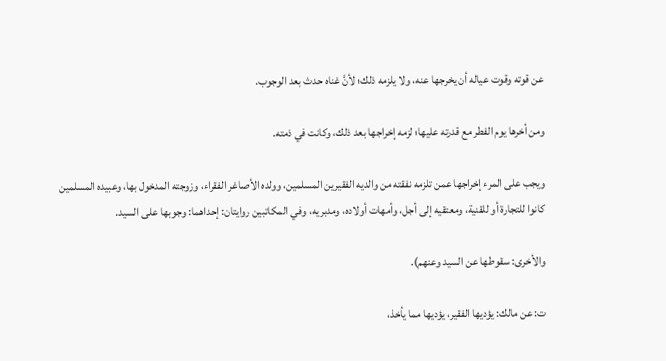عن قوته وقوت عياله أن يخرجها عنه، ولا يلزمه ذلك؛ لأنَّ غناه حدث بعد الوجوب.

ومن أخرها يوم الفطر مع قدرته عليها؛ لزمه إخراجها بعد ذلك، وكانت في ذمته.

ويجب على المرء إخراجها عمن تلزمه نفقته من والديه الفقيرين المسلمين، وولده الأصاغر الفقراء، وزوجته المدخول بها، وعبيده المسلمين كانوا للتجارة أو للقنية، ومعتقيه إلى أجل، وأمهات أولاده، ومدبريه، وفي المكاتبين روايتان: إحداهما: وجوبها على السيد.

والأخرى: سقوطها عن السيد وعنهم).

ت: عن مالك: يؤديها الفقير، يؤديها مما يأخذ،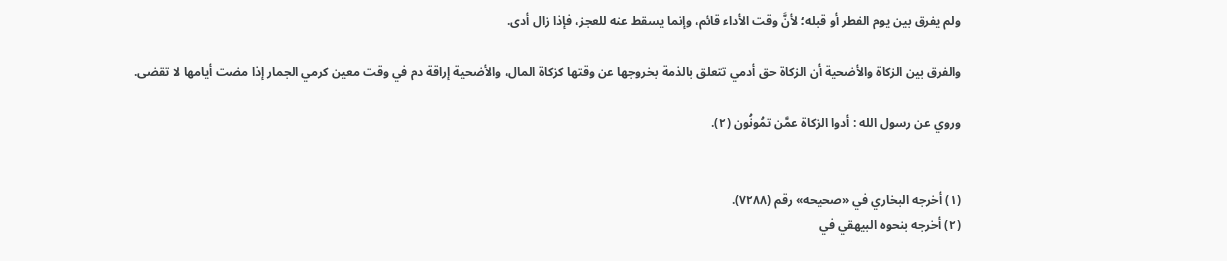ولم يفرق بين يوم الفطر أو قبله؛ لأنَّ وقت الأداء قائم، وإنما يسقط عنه للعجز، فإذا زال أدى.

والفرق بين الزكاة والأضحية أن الزكاة حق أدمي تتعلق بالذمة بخروجها عن وقتها كزكاة المال، والأضحية إراقة دم في وقت معين كرمي الجمار إذا مضت أيامها لا تقضى.

وروي عن رسول الله : أدوا الزكاة عمَّن تمُونُون (٢).


(١) أخرجه البخاري في «صحيحه» رقم (٧٢٨٨).
(٢) أخرجه بنحوه البيهقي في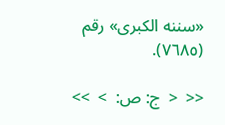«سننه الكبرى» رقم (٧٦٨٥).

<<  <  ج: ص:  >  >>